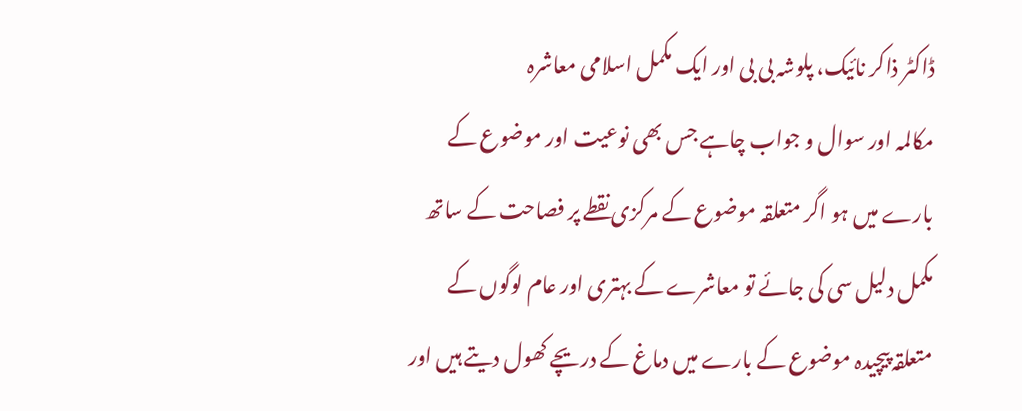ڈاکٹر ذاکر نائیک، پلوشہ بی بی اور ایک مکمل اسلامی معاشرہ
مکالمہ اور سوال و جواب چاہے جس بھی نوعیت اور موضوع کے بارے میں ہو اگر متعلقہ موضوع کے مرکزی نقطے پر فصاحت کے ساتھ مکمل دلیل سی کی جائے تو معاشرے کے بہتری اور عام لوگوں کے متعلقہ پیچیدہ موضوع کے بارے میں دماغ کے دریچے کھول دیتے ہیں اور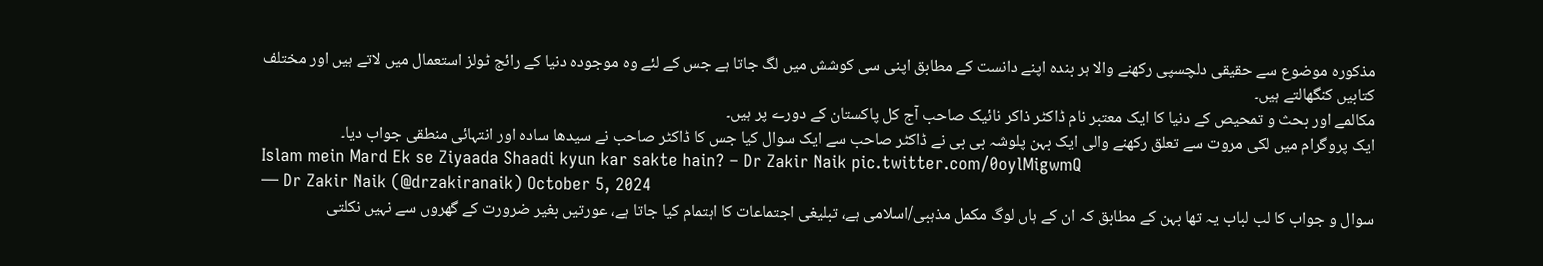مذکورہ موضوع سے حقیقی دلچسپی رکھنے والا ہر بندہ اپنے دانست کے مطابق اپنی سی کوشش میں لگ جاتا ہے جس کے لئے وہ موجودہ دنیا کے رائج ٹولز استعمال میں لاتے ہیں اور مختلف کتابیں کنگھالتے ہیں۔
مکالمے اور بحث و تمحیص کے دنیا کا ایک معتبر نام ڈاکٹر ذاکر نائیک صاحب آج کل پاکستان کے دورے پر ہیں۔
ایک پروگرام میں لکی مروت سے تعلق رکھنے والی ایک بہن پلوشہ بی بی نے ڈاکٹر صاحب سے ایک سوال کیا جس کا ڈاکٹر صاحب نے سیدھا سادہ اور انتہائی منطقی جواب دیا۔
Islam mein Mard Ek se Ziyaada Shaadi kyun kar sakte hain? – Dr Zakir Naik pic.twitter.com/0oylMigwmQ
— Dr Zakir Naik (@drzakiranaik) October 5, 2024
سوال و جواب کا لب لباب یہ تھا بہن کے مطابق کہ ان کے ہاں لوگ مکمل مذہبی/اسلامی ہے، تبلیغی اجتماعات کا اہتمام کیا جاتا ہے، عورتیں بغیر ضرورت کے گھروں سے نہیں نکلتی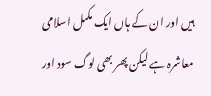ہیں اور ان کے ہاں ایک مکمل اسلامی معاشرہ ہے لیکن پھر بھی لوگ سود اور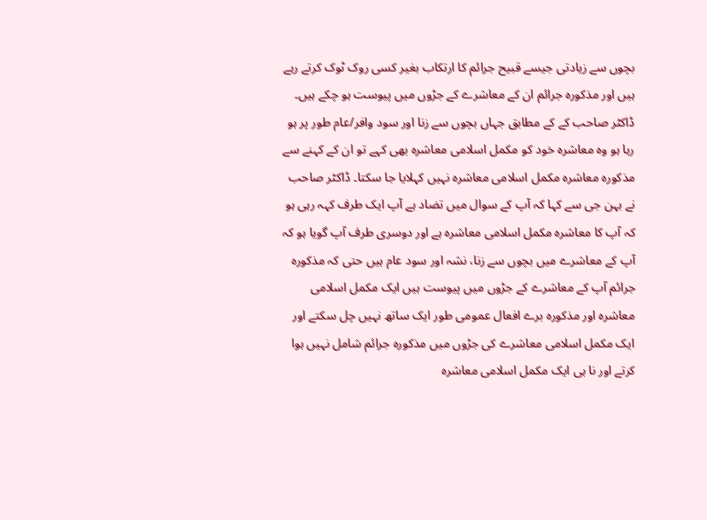بچوں سے زیادتی جیسے قبیح جرائم کا ارتکاب بغیر کسی روک ٹوک کرتے رہے ہیں اور مذکورہ جرائم ان کے معاشرے کے جڑوں میں پیوست ہو چکے ہیں۔
ڈاکٹر صاحب کے کے مطابق جہاں بچوں سے زنا اور سود وافر/عام طور پر ہو رہا ہو وہ معاشرہ خود کو مکمل اسلامی معاشرہ بھی کہے تو ان کے کہنے سے مذکورہ معاشرہ مکمل اسلامی معاشرہ نہیں کہلایا جا سکتا۔ ڈاکٹر صاحب نے بہن جی سے کہا کہ آپ کے سوال میں تضاد ہے آپ ایک طرف کہہ رہی ہو کہ آپ کا معاشرہ مکمل اسلامی معاشرہ ہے اور دوسری طرف آپ گویا ہو کہ آپ کے معاشرے میں بچوں سے زنا، نشہ اور سود عام ہیں حتی کہ مذکورہ جرائم آپ کے معاشرے کے جڑوں میں پیوست ہیں ایک مکمل اسلامی معاشرہ اور مذکورہ برے افعال عمومی طور ایک ساتھ نہیں چل سکتے اور ایک مکمل اسلامی معاشرے کی جڑوں میں مذکورہ جرائم شامل نہیں ہوا کرتے اور نا ہی ایک مکمل اسلامی معاشرہ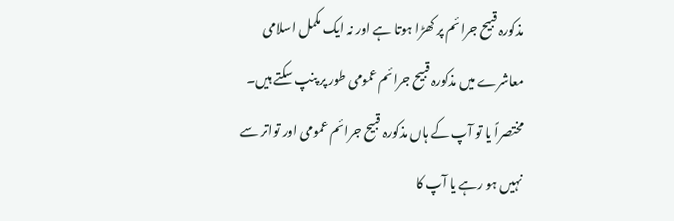مذکورہ قبیح جرائم پر کھڑا ہوتا ہے اور نہ ایک مکمل اسلامی معاشرے میں مذکورہ قبیح جرائم عمومی طور پر پنپ سکتے ہیں۔
مختصراً یا تو آپ کے ہاں مذکورہ قبیح جرائم عمومی اور تواتر سے نہیں ہو رہے یا آپ کا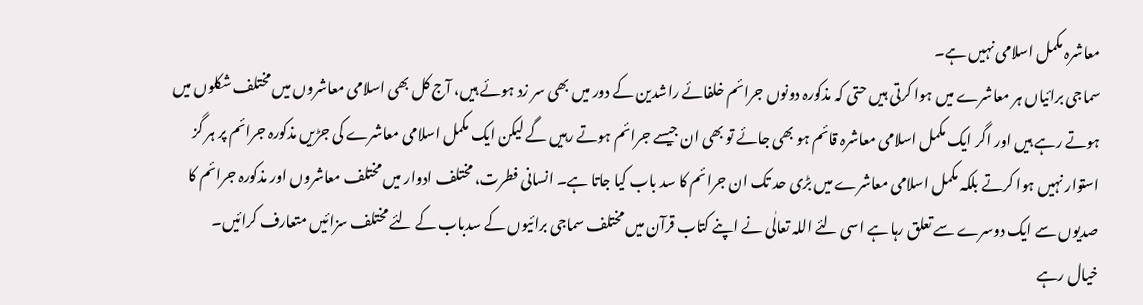معاشرہ مکمل اسلامی نہیں ہے۔
سماجی برائیاں ہر معاشرے میں ہوا کرتی ہیں حتی کہ مذکورہ دونوں جرائم خلفائے راشدین کے دور میں بھی سر زد ہوئے ہیں، آج کل بھی اسلامی معاشروں میں مختلف شکلوں میں ہوتے رہے ہیں اور اگر ایک مکمل اسلامی معاشرہ قائم ہو بھی جائے تو بھی ان جیسے جرائم ہوتے رہیں گے لیکن ایک مکمل اسلامی معاشرے کی جڑیں مذکورہ جرائم پر ہر گز استوار نہیں ہوا کرتے بلکہ مکمل اسلامی معاشرے میں بڑی حد تک ان جرائم کا سد باب کیا جاتا ہے۔ انسانی فطرت، مختلف ادوار میں مختلف معاشروں اور مذکورہ جرائم کا صدیوں سے ایک دوسرے سے تعلق رہا ہے اسی لئے اللہ تعالٰی نے اپنے کتاب قرآن میں مختلف سماجی برائیوں کے سدباب کے لئے مختلف سزائیں متعارف کرائیں۔
خیال رہے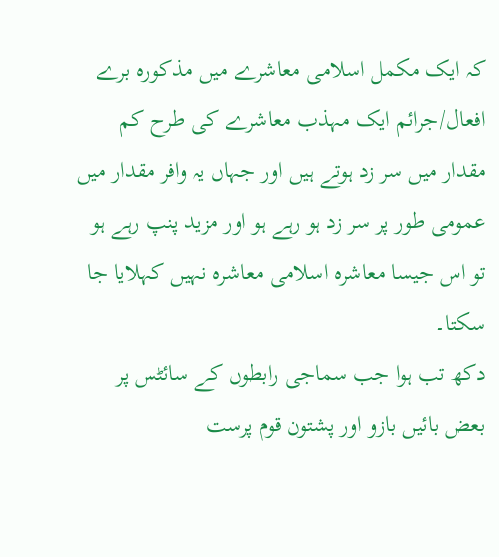کہ ایک مکمل اسلامی معاشرے میں مذکورہ برے افعال/جرائم ایک مہذب معاشرے کی طرح کم مقدار میں سر زد ہوتے ہیں اور جہاں یہ وافر مقدار میں عمومی طور پر سر زد ہو رہے ہو اور مزید پنپ رہے ہو تو اس جیسا معاشرہ اسلامی معاشرہ نہیں کہلایا جا سکتا۔
دکھ تب ہوا جب سماجی رابطوں کے سائٹس پر بعض بائیں بازو اور پشتون قوم پرست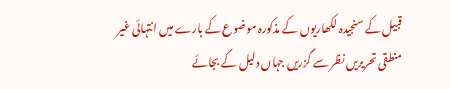قبیل کے سنجیدہ لکھاریوں کے مذکورہ موضوع کے بارے میں انتہائی غیر منطقی تحریریں نظر سے گزریں جہاں دلیل کے بجائے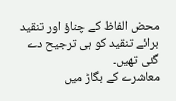محض الفاظ کے چناؤ اور تنقید برائے تنقید کو ہی ترجیح دے گئی تھیں۔
معاشرے کے بگاڑ میں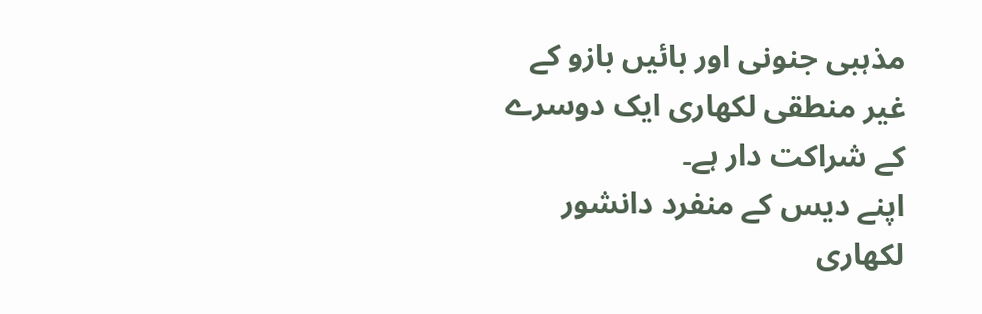مذہبی جنونی اور بائیں بازو کے غیر منطقی لکھاری ایک دوسرے کے شراکت دار ہے۔
اپنے دیس کے منفرد دانشور لکھاری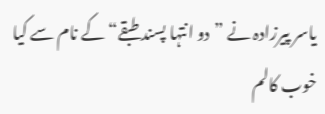یاسر پیرزادہ نے ”دو انتہا پسند طبقے“ کے نام سے کیا خوب کالم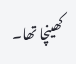کھینچا تھا۔